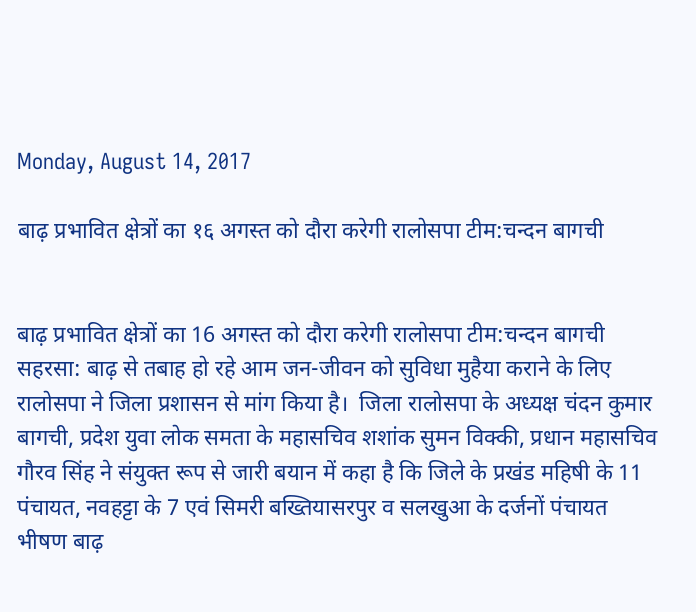Monday, August 14, 2017

बाढ़ प्रभावित क्षेत्रों का १६ अगस्त को दौरा करेगी रालोसपा टीम:चन्दन बागची


बाढ़ प्रभावित क्षेत्रों का 16 अगस्त को दौरा करेगी रालोसपा टीम:चन्दन बागची
सहरसा: बाढ़ से तबाह हो रहे आम जन-जीवन को सुविधा मुहैया कराने के लिए रालोसपा ने जिला प्रशासन से मांग किया है।  जिला रालोसपा के अध्यक्ष चंदन कुमार बागची, प्रदेश युवा लोक समता के महासचिव शशांक सुमन विक्की, प्रधान महासचिव गौरव सिंह ने संयुक्त रूप से जारी बयान में कहा है कि जिले के प्रखंड महिषी के 11 पंचायत, नवहट्टा के 7 एवं सिमरी बख्तियासरपुर व सलखुआ के दर्जनों पंचायत भीषण बाढ़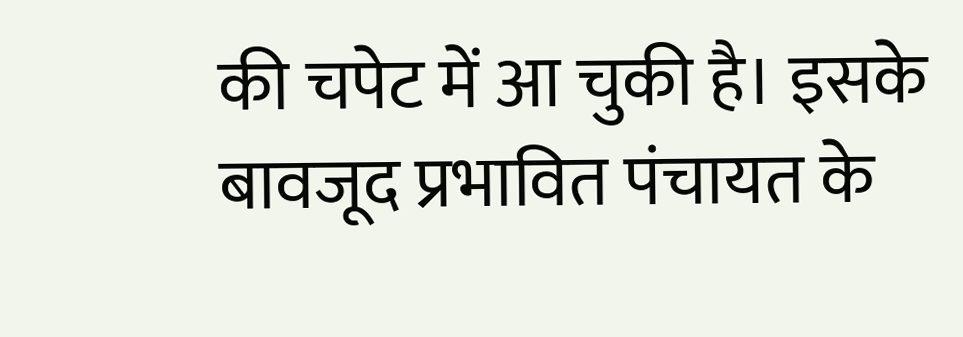की चपेट में आ चुकी है। इसके बावजूद प्रभावित पंचायत के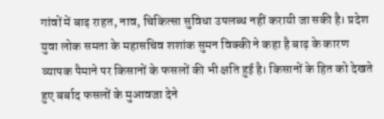गांवों में बाढ़ राहत, नाव, चिकित्सा सुविधा उपलब्ध नहीं करायी जा सकी है। प्रदेश युवा लोक समता के महासचिव शशांक सुमन विक्की ने कहा है बाढ़ के कारण व्यापक पैमाने पर किसानों के फसलों की भी क्षति हुई है। किसानों के हित को देखते हुए बर्बाद फसलों के मुआवजा देने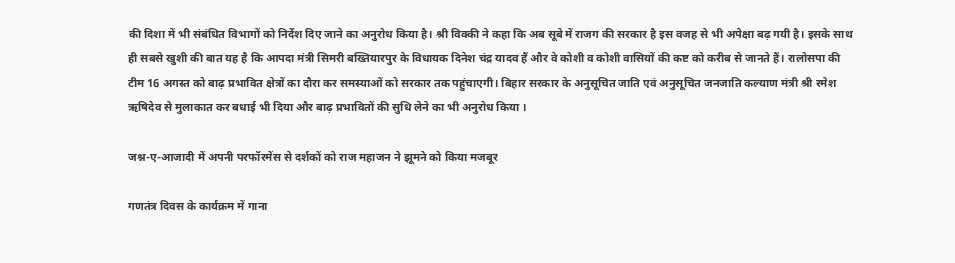की दिशा में भी संबंधित विभागों को निर्देश दिए जाने का अनुरोध किया है। श्री विक्की ने कहा कि अब सूबे में राजग की सरकार है इस वजह से भी अपेक्षा बढ़ गयी है। इसके साथ ही सबसे खुशी की बात यह है कि आपदा मंत्री सिमरी बख्तियारपुर के विधायक दिनेश चंद्र यादव हैं और वे कोशी व कोशी वासियों की कष्ट को करीब से जानते हैं। रालोसपा की टीम 16 अगस्त को बाढ़ प्रभावित क्षेत्रों का दौरा कर समस्याओं को सरकार तक पहुंचाएगी। बिहार सरकार के अनुसूचित जाति एवं अनुसूचित जनजाति कल्याण मंत्री श्री रमेश ऋषिदेव से मुलाकात कर बधाई भी दिया और बाढ़ प्रभावितों की सुधि लेने का भी अनुरोध किया ।

जश्न-ए-आजादी में अपनी परफॉरमेंस से दर्शकों को राज महाजन ने झूमने को किया मजबूर

गणतंत्र दिवस के कार्यक्रम में गाना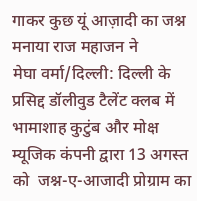गाकर कुछ यूं आज़ादी का जश्न मनाया राज महाजन ने
मेघा वर्मा/दिल्ली: दिल्ली के प्रसिद्द डॉलीवुड टैलेंट क्लब में भामाशाह कुटुंब और मोक्ष म्यूजिक कंपनी द्वारा 13 अगस्त को  जश्न-ए-आजादी प्रोग्राम का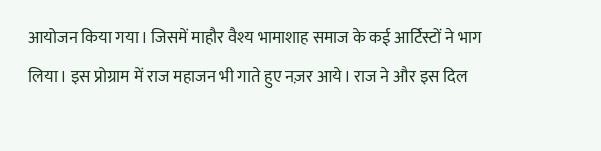आयोजन किया गया। जिसमें माहौर वैश्य भामाशाह समाज के कई आर्टिस्टों ने भाग लिया। इस प्रोग्राम में राज महाजन भी गाते हुए नज़र आये। राज ने और इस दिल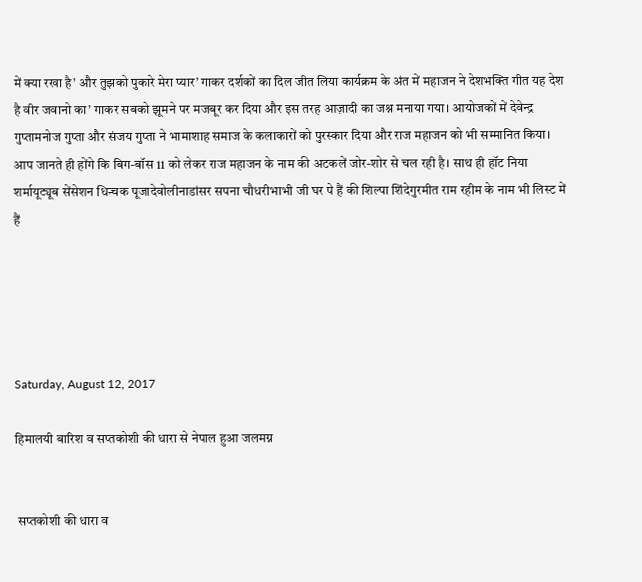में क्या रखा है’ और तुझको पुकारे मेरा प्यार’ गाकर दर्शकों का दिल जीत लिया कार्यक्रम के अंत में महाजन ने देशभक्ति गीत यह देश है वीर जवानो का’ गाकर सबको झूमने पर मजबूर कर दिया और इस तरह आज़ादी का जश्न मनाया गया। आयोजकों में देवेन्द्र गुप्तामनोज गुप्ता और संजय गुप्ता ने भामाशाह समाज के कलाकारों को पुरस्कार दिया और राज महाजन को भी सम्मानित किया। आप जानते ही होंगे कि बिग-बॉस 11 को लेकर राज महाजन के नाम की अटकलें जोर-शोर से चल रही है। साथ ही हॉट निया शर्मायूट्यूब सेंसेशन धिन्चक पूजादेवोलीनाडांसर सपना चौधरीभाभी जी घर पे हैं की शिल्पा शिंदेगुरमीत राम रहीम के नाम भी लिस्ट में हैं





Saturday, August 12, 2017

हिमालयी बारिश व सप्तकोशी की धारा से नेपाल हुआ जलमग्न


 सप्तकोशी की धारा व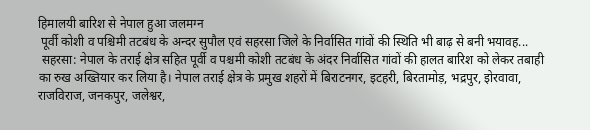हिमालयी बारिश से नेपाल हुआ जलमग्न
 पूर्वी कोशी व पश्चिमी तटबंध के अन्दर सुपौल एवं सहरसा जिले के निर्वासित गांवों की स्थिति भी बाढ़ से बनी भयावह...
 सहरसा: नेपाल के तराई क्षेत्र सहित पूर्वी व पश्चमी कोशी तटबंध के अंदर निर्वासित गांवों की हालत बारिश को लेकर तबाही का रुख अख्तियार कर लिया है। नेपाल तराई क्षेत्र के प्रमुख शहरों में बिराटनगर, इटहरी, बिरतामोड़, भद्रपुर, इोरवावा, राजविराज, जनकपुर, जलेश्वर,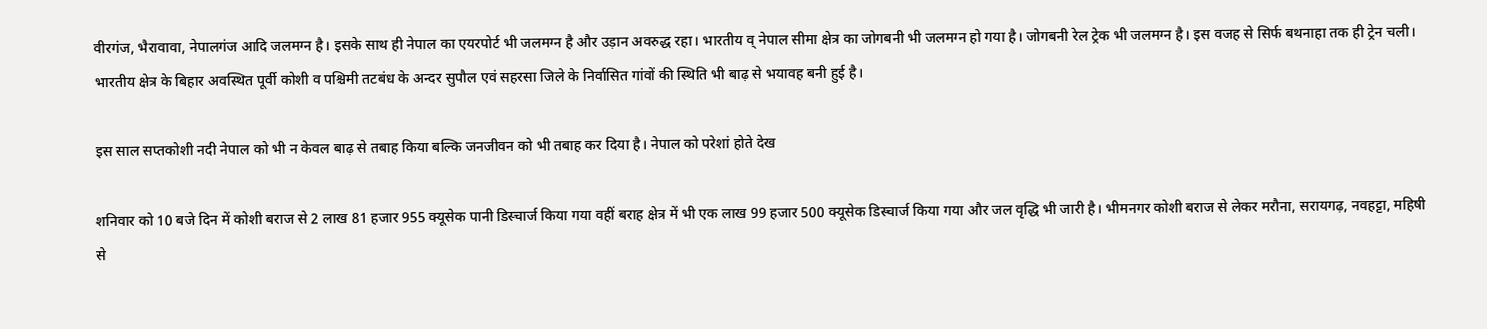वीरगंज, भैरावावा, नेपालगंज आदि जलमग्न है। इसके साथ ही नेपाल का एयरपोर्ट भी जलमग्न है और उड़ान अवरुद्ध रहा। भारतीय व् नेपाल सीमा क्षेत्र का जोगबनी भी जलमग्न हो गया है। जोगबनी रेल ट्रेक भी जलमग्न है। इस वजह से सिर्फ बथनाहा तक ही ट्रेन चली। भारतीय क्षेत्र के बिहार अवस्थित पूर्वी कोशी व पश्चिमी तटबंध के अन्दर सुपौल एवं सहरसा जिले के निर्वासित गांवों की स्थिति भी बाढ़ से भयावह बनी हुई है।

इस साल सप्तकोशी नदी नेपाल को भी न केवल बाढ़ से तबाह किया बल्कि जनजीवन को भी तबाह कर दिया है। नेपाल को परेशां होते देख

शनिवार को 10 बजे दिन में कोशी बराज से 2 लाख 81 हजार 955 क्यूसेक पानी डिस्चार्ज किया गया वहीं बराह क्षेत्र में भी एक लाख 99 हजार 500 क्यूसेक डिस्चार्ज किया गया और जल वृद्धि भी जारी है। भीमनगर कोशी बराज से लेकर मरौना, सरायगढ़, नवहट्टा, महिषी से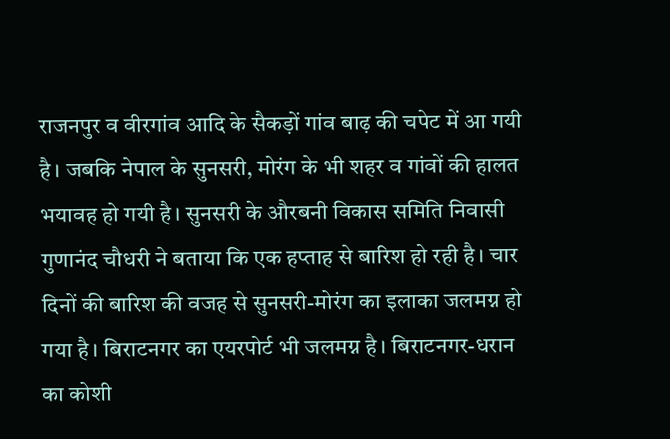राजनपुर व वीरगांव आदि के सैकड़ों गांव बाढ़ की चपेट में आ गयी है। जबकि नेपाल के सुनसरी, मोरंग के भी शहर व गांवों की हालत भयावह हो गयी है। सुनसरी के औरबनी विकास समिति निवासी गुणानंद चौधरी ने बताया कि एक हप्ताह से बारिश हो रही है। चार दिनों की बारिश की वजह से सुनसरी-मोरंग का इलाका जलमग्न हो गया है। बिराटनगर का एयरपोर्ट भी जलमग्न है। बिराटनगर-धरान का कोशी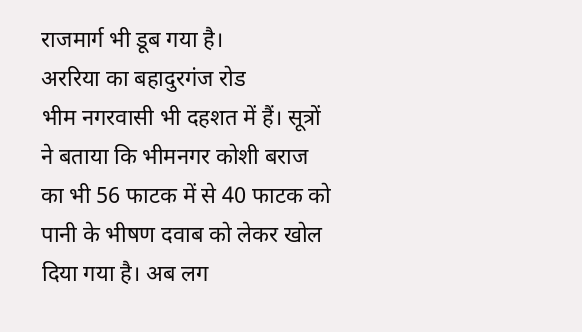राजमार्ग भी डूब गया है।
अररिया का बहादुरगंज रोड
भीम नगरवासी भी दहशत में हैं। सूत्रों ने बताया कि भीमनगर कोशी बराज का भी 56 फाटक में से 40 फाटक को पानी के भीषण दवाब को लेकर खोल दिया गया है। अब लग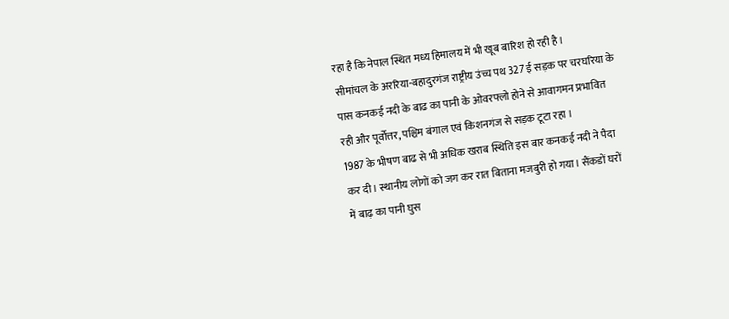रहा है कि नेपाल स्थित मध्य हिमालय में भी खूब बारिश हो रही है।
सीमांचल के अररिया-बहादुरगंज राष्ट्रीय उंच्च पथ 327 ई सड़क पर चरघरिया के पास कनकई नदी के बाढ का पानी के ओवरफ्लो होने से आवागमन प्रभावित रही और पूर्वोत्तर, पश्चिम बंगाल एवं किशनगंज से सड़क टूटा रहा ।
1987 के भीषण बाढ से भी अधिक खराब स्थिति इस बार कनकई नदी ने पैदा कर दी। स्थानीय लोगों को जग कर रात बिताना मजबुरी हो गया। सैंकडों घरों में बाढ़ का पानी घुस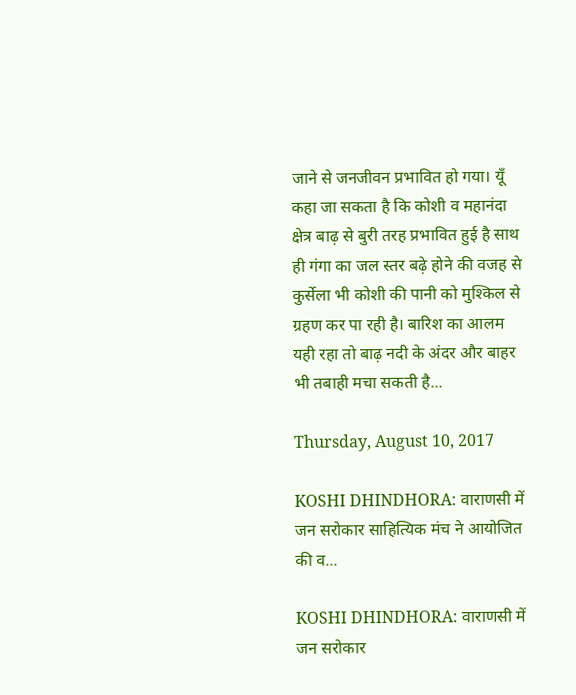जाने से जनजीवन प्रभावित हो गया। यूँ कहा जा सकता है कि कोशी व महानंदा क्षेत्र बाढ़ से बुरी तरह प्रभावित हुई है साथ ही गंगा का जल स्तर बढ़े होने की वजह से कुर्सेला भी कोशी की पानी को मुश्किल से ग्रहण कर पा रही है। बारिश का आलम यही रहा तो बाढ़ नदी के अंदर और बाहर भी तबाही मचा सकती है...

Thursday, August 10, 2017

KOSHI DHINDHORA: वाराणसी में जन सरोकार साहित्यिक मंच ने आयोजित की व...

KOSHI DHINDHORA: वाराणसी में जन सरोकार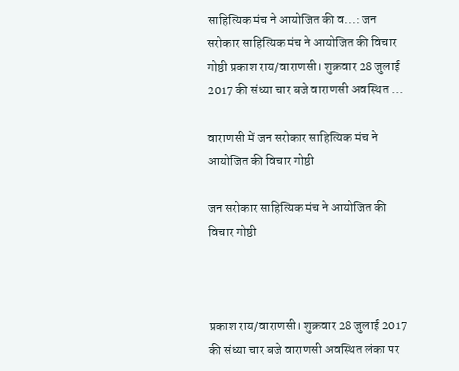साहित्यिक मंच ने आयोजित की व...: जन सरोकार साहित्यिक मंच ने आयोजित की विचार गोष्ठी प्रकाश राय/वाराणसी। शुक्रवार 28 जुलाई 2017 की संध्या चार बजे वाराणसी अवस्थित ...

वाराणसी में जन सरोकार साहित्यिक मंच ने आयोजित की विचार गोष्ठी

जन सरोकार साहित्यिक मंच ने आयोजित की विचार गोष्ठी



प्रकाश राय/वाराणसी। शुक्रवार 28 जुलाई 2017 की संध्या चार बजे वाराणसी अवस्थित लंका पर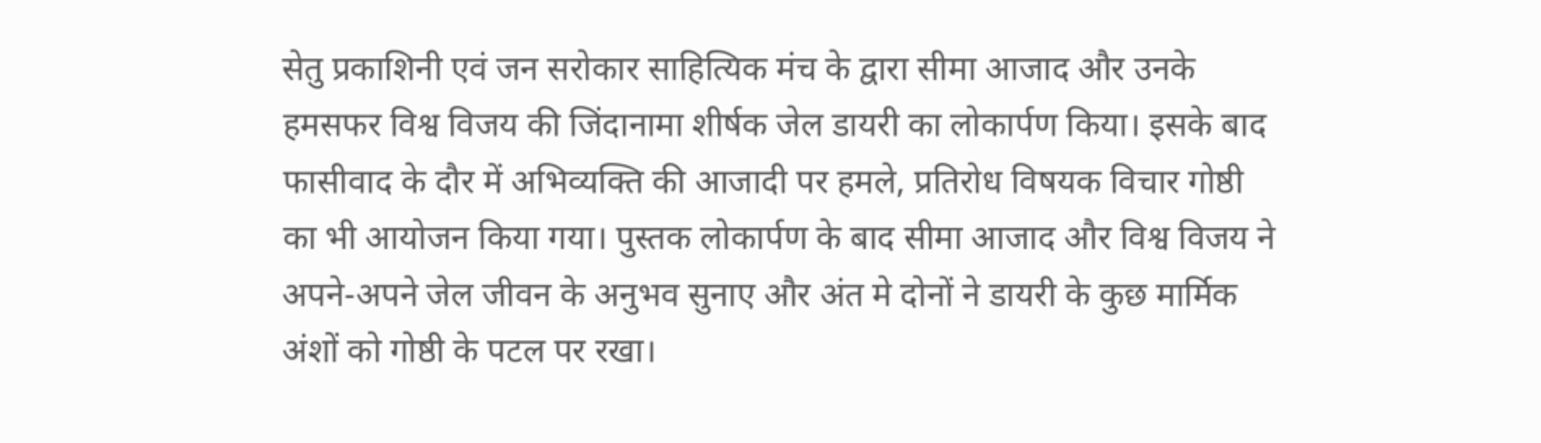सेतु प्रकाशिनी एवं जन सरोकार साहित्यिक मंच के द्वारा सीमा आजाद और उनके हमसफर विश्व विजय की जिंदानामा शीर्षक जेल डायरी का लोकार्पण किया। इसके बाद फासीवाद के दौर में अभिव्यक्ति की आजादी पर हमले, प्रतिरोध विषयक विचार गोष्ठी का भी आयोजन किया गया। पुस्तक लोकार्पण के बाद सीमा आजाद और विश्व विजय ने अपने-अपने जेल जीवन के अनुभव सुनाए और अंत मे दोनों ने डायरी के कुछ मार्मिक अंशों को गोष्ठी के पटल पर रखा।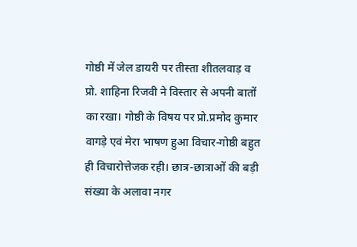गोष्ठी में जेल डायरी पर तीस्ता शीतलवाड़ व प्रो. शाहिना रिजवी ने विस्तार से अपनी बातों का रखा। गोष्ठी के विषय पर प्रो.प्रमोद कुमार वागड़े एवं मेरा भाषण हुआ विचार-गोष्ठी बहुत ही विचारोत्तेजक रही। छात्र-छात्राओं की बड़ी संख्या के अलावा नगर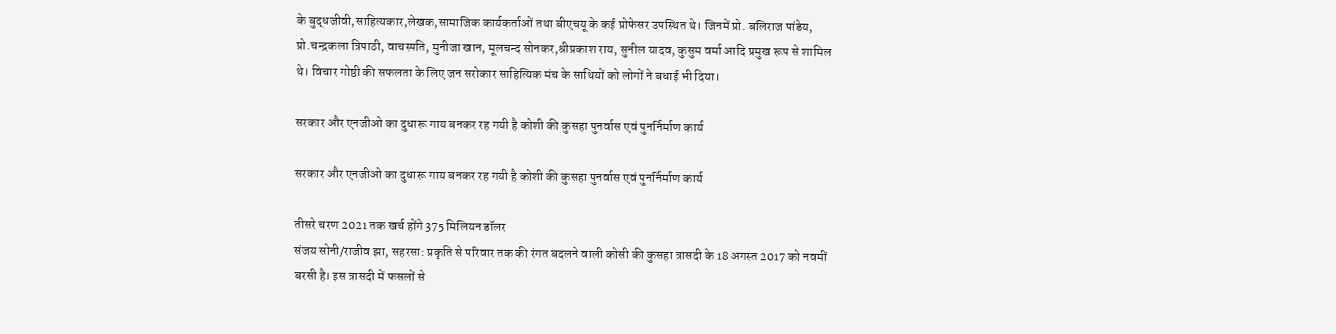के बुद्धजीवी,साहित्यकार,लेखक,सामाजिक कार्यकर्ताओं तथा बीएचयू के कई प्रोफेसर उपस्थित थे। जिनमें प्रो. बलिराज पांडेय, प्रो.चन्द्रकला त्रिपाठी, वाचस्पति, मुनीजा खान, मूलचन्द सोनकर,श्रीप्रकाश राय, सुनील यादव, कुसुम वर्मा आदि प्रमुख रूप से शामिल थे। विचार गोष्ठी की सफलता के लिए जन सरोकार साहित्यिक मंच के साथियों को लोगों ने बधाई भी दिया।

सरकार और एनजीओ का दुधारू गाय बनकर रह गयी है कोशी की कुसहा पुनर्वास एवं पुनर्निर्माण कार्य

सरकार और एनजीओ का दुधारू गाय बनकर रह गयी है कोशी की कुसहा पुनर्वास एवं पुनर्निर्माण कार्य

तीसरे चरण 2021 तक खर्च होंगे 375 मिलियन डॉलर
संजय सोनी/राजीव झा, सहरसा: प्रकृति से परिवार तक की रंगत बदलने वाली कोसी की कुसहा त्रासदी के 18 अगस्त 2017 को नवमीं बरसी है। इस त्रासदी में फसलों से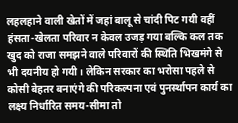लहलहाने वाली खेतों में जहां बालू से चांदी पिट गयी वहीं हंसता-खेलता परिवार न केवल उजड़ गया बल्कि कल तक खुद को राजा समझने वाले परिवारों की स्थिति भिखमंगे से भी दयनीय हो गयी। लेकिन सरकार का भरोसा पहले से कोसी बेहतर बनाएंगे की परिकल्पना एवं पुनर्स्थापन कार्य का लक्ष्य निर्धारित समय-सीमा तो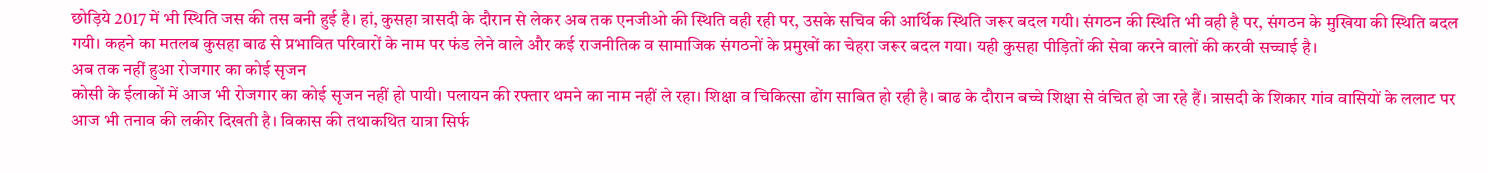छोड़िये 2017 में भी स्थिति जस की तस बनी हुई है। हां, कुसहा त्रासदी के दौरान से लेकर अब तक एनजीओ की स्थिति वही रही पर, उसके सचिव की आर्थिक स्थिति जरूर बदल गयी। संगठन की स्थिति भी वही है पर, संगठन के मुखिया की स्थिति बदल गयी। कहने का मतलब कुसहा बाढ से प्रभावित परिवारों के नाम पर फंड लेने वाले और कई राजनीतिक व सामाजिक संगठनों के प्रमुखों का चेहरा जरूर बदल गया। यही कुसहा पीड़ितों की सेवा करने वालों की करवी सच्चाई है।
अब तक नहीं हुआ रोजगार का कोई सृजन
कोसी के ईलाकों में आज भी रोजगार का कोई सृजन नहीं हो पायी। पलायन की रफ्तार थमने का नाम नहीं ले रहा। शिक्षा व चिकित्सा ढोंग साबित हो रही है। बाढ के दौरान बच्चे शिक्षा से वंचित हो जा रहे हैं। त्रासदी के शिकार गांव वासियों के ललाट पर आज भी तनाव की लकीर दिखती है। विकास की तथाकथित यात्रा सिर्फ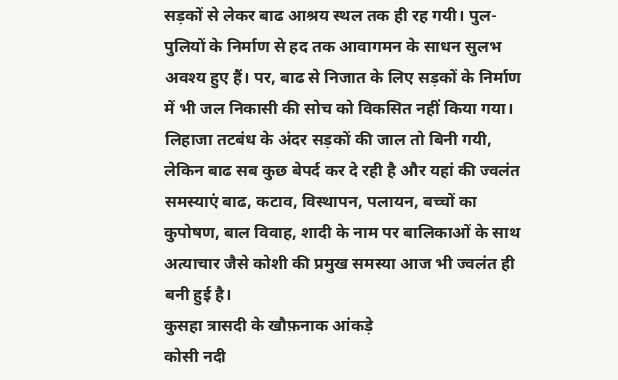सड़कों से लेकर बाढ आश्रय स्थल तक ही रह गयी। पुल-पुलियों के निर्माण से हद तक आवागमन के साधन सुलभ अवश्य हुए हैं। पर, बाढ से निजात के लिए सड़कों के निर्माण में भी जल निकासी की सोच को विकसित नहीं किया गया। लिहाजा तटबंध के अंदर सड़कों की जाल तो बिनी गयी, लेकिन बाढ सब कुछ बेपर्द कर दे रही है और यहां की ज्वलंत समस्याएं बाढ, कटाव, विस्थापन, पलायन, बच्चों का कुपोषण, बाल विवाह, शादी के नाम पर बालिकाओं के साथ अत्याचार जैसे कोशी की प्रमुख समस्या आज भी ज्वलंत ही बनी हुई है।
कुसहा त्रासदी के खौफ़नाक आंकड़े
कोसी नदी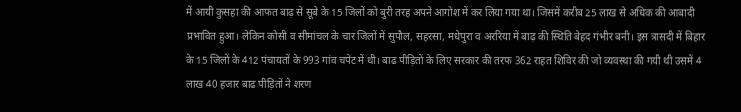में आयी कुसहा की आफत बाढ़ से सूबे के 15 जिलों को बुरी तरह अपने आगोश में कर लिया गया था। जिसमें करीब 25 लाख से अधिक की आबादी प्रभावित हुआ। लेकिन कोसी व सीमांचल के चार जिलों में सुपौल, सहरसा, मधेपुरा व अररिया में बाढ़ की स्थिति बेहद गंभीर बनी। इस त्रासदी में बिहार के 15 जिलों के 412 पंचायतों के 993 गांव चपेट में थी। बाढ पीड़ितों के लिए सरकार की तरफ 362 राहत शिविर की जो व्यवस्था की गयी थी उसमें 4 लाख 40 हजार बाढ पीड़ितों ने शरण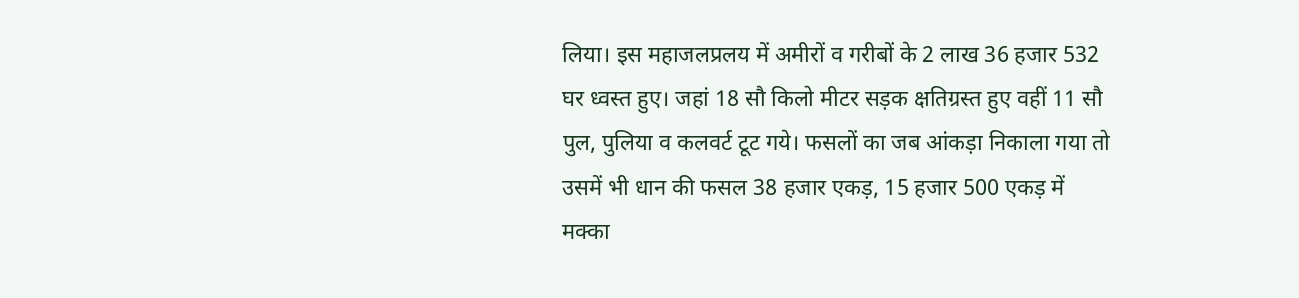लिया। इस महाजलप्रलय में अमीरों व गरीबों के 2 लाख 36 हजार 532 घर ध्वस्त हुए। जहां 18 सौ किलो मीटर सड़क क्षतिग्रस्त हुए वहीं 11 सौ पुल, पुलिया व कलवर्ट टूट गये। फसलों का जब आंकड़ा निकाला गया तो उसमें भी धान की फसल 38 हजार एकड़, 15 हजार 500 एकड़ में मक्का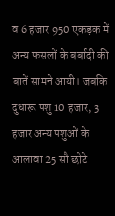व 6 हजार 950 एकड़क में अन्य फसलों के बर्बादी की बातें सामने आयी। जबकि दुधारू पशु 10 हजार, 3 हजार अन्य पशुओं के आलावा 25 सौ छोटे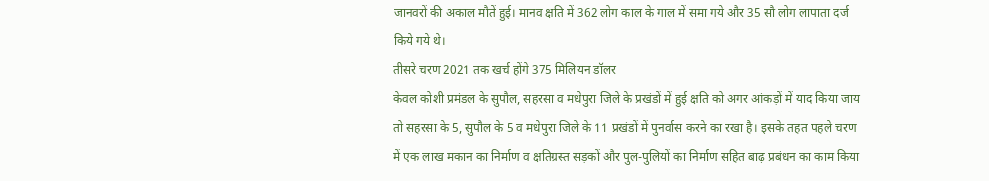जानवरों की अकाल मौतें हुई। मानव क्षति में 362 लोग काल के गाल में समा गये और 35 सौ लोग लापाता दर्ज किये गये थे।
तीसरे चरण 2021 तक खर्च होंगे 375 मिलियन डॉलर
केवल कोशी प्रमंडल के सुपौल, सहरसा व मधेपुरा जिले के प्रखंडों में हुई क्षति को अगर आंकड़ों में याद किया जाय तो सहरसा के 5, सुपौल के 5 व मधेपुरा जिले के 11 प्रखंडों में पुनर्वास करने का रखा है। इसके तहत पहले चरण में एक लाख मकान का निर्माण व क्षतिग्रस्त सड़कों और पुल-पुलियों का निर्माण सहित बाढ़ प्रबंधन का काम किया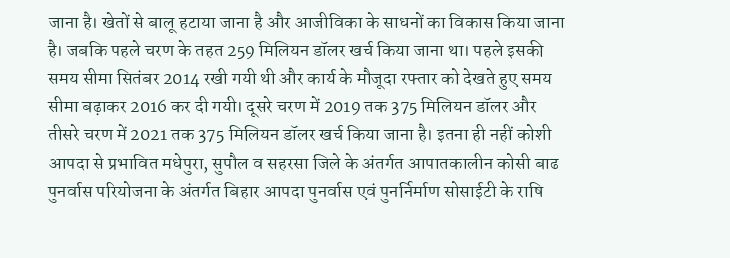जाना है। खेतों से बालू हटाया जाना है और आजीविका के साधनों का विकास किया जाना है। जबकि पहले चरण के तहत 259 मिलियन डॉलर खर्च किया जाना था। पहले इसकी समय सीमा सितंबर 2014 रखी गयी थी और कार्य के मौजूदा रफ्तार को देखते हुए समय सीमा बढ़ाकर 2016 कर दी गयी। दूसरे चरण में 2019 तक 375 मिलियन डॉलर और तीसरे चरण में 2021 तक 375 मिलियन डॉलर खर्च किया जाना है। इतना ही नहीं कोशी आपदा से प्रभावित मधेपुरा, सुपौल व सहरसा जिले के अंतर्गत आपातकालीन कोसी बाढ पुनर्वास परियोजना के अंतर्गत बिहार आपदा पुनर्वास एवं पुनर्निर्माण सोसाईटी के राषि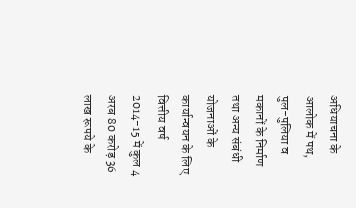अधियाचना के आलोक में पथ, पुल-पुलिया व मकानों के निर्माण तथा अन्य संबंधी योजनाओं के कार्यान्वयन के लिए वित्तीय वर्ष 2014-15 में कुल 4 अरब 80 करोड़ 36 लाख रूपये के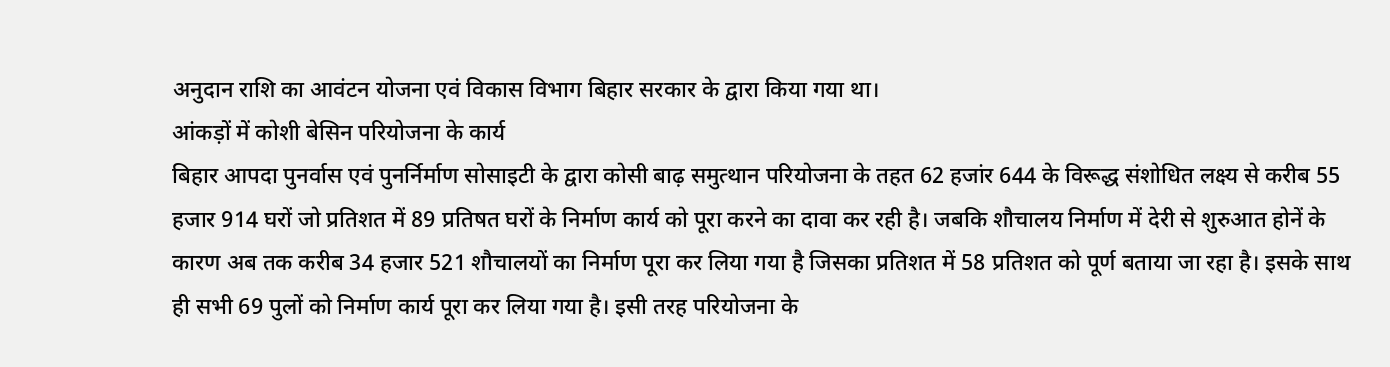अनुदान राशि का आवंटन योजना एवं विकास विभाग बिहार सरकार के द्वारा किया गया था।
आंकड़ों में कोशी बेसिन परियोजना के कार्य
बिहार आपदा पुनर्वास एवं पुनर्निर्माण सोसाइटी के द्वारा कोसी बाढ़ समुत्थान परियोजना के तहत 62 हजांर 644 के विरूद्ध संशोधित लक्ष्य से करीब 55 हजार 914 घरों जो प्रतिशत में 89 प्रतिषत घरों के निर्माण कार्य को पूरा करने का दावा कर रही है। जबकि शौचालय निर्माण में देरी से शुरुआत होनें के कारण अब तक करीब 34 हजार 521 शौचालयों का निर्माण पूरा कर लिया गया है जिसका प्रतिशत में 58 प्रतिशत को पूर्ण बताया जा रहा है। इसके साथ ही सभी 69 पुलों को निर्माण कार्य पूरा कर लिया गया है। इसी तरह परियोजना के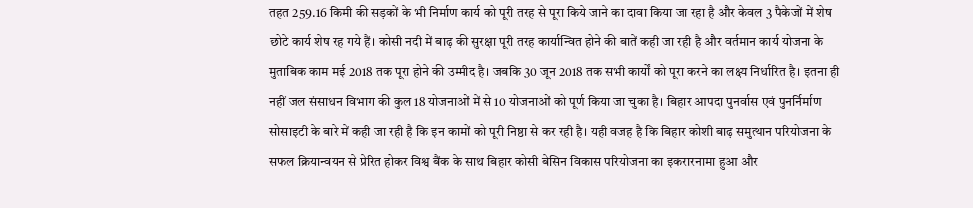तहत 259.16 किमी की सड़कों के भी निर्माण कार्य को पूरी तरह से पूरा किये जाने का दावा किया जा रहा है और केवल 3 पैकेजों में शेष छोटे कार्य शेष रह गये हैं। कोसी नदी में बाढ़ की सुरक्षा पूरी तरह कार्यान्वित होने की बातें कही जा रही है और वर्तमान कार्य योजना के मुताबिक काम मई 2018 तक पूरा होने की उम्मीद है। जबकि 30 जून 2018 तक सभी कार्यों को पूरा करने का लक्ष्य निर्धारित है। इतना ही नहीं जल संसाधन विभाग की कुल 18 योजनाओं में से 10 योजनाओं को पूर्ण किया जा चुका है। बिहार आपदा पुनर्वास एवं पुनर्निर्माण सोसाइटी के बारे में कही जा रही है कि इन कामों को पूरी निष्ठा से कर रही है। यही वजह है कि बिहार कोशी बाढ़ समुत्थान परियोजना के सफल क्रियान्वयन से प्रेरित होकर विश्व बैंक के साथ बिहार कोसी बेसिन विकास परियोजना का इकरारनामा हुआ और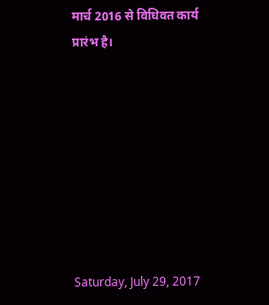मार्च 2016 से विधिवत कार्य प्रारंभ है।








Saturday, July 29, 2017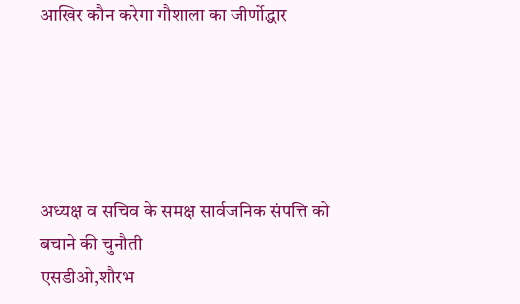आखिर कौन करेगा गौशाला का जीर्णोद्धार





अध्यक्ष व सचिव के समक्ष सार्वजनिक संपत्ति को बचाने की चुनौती
एसडीओ,शौरभ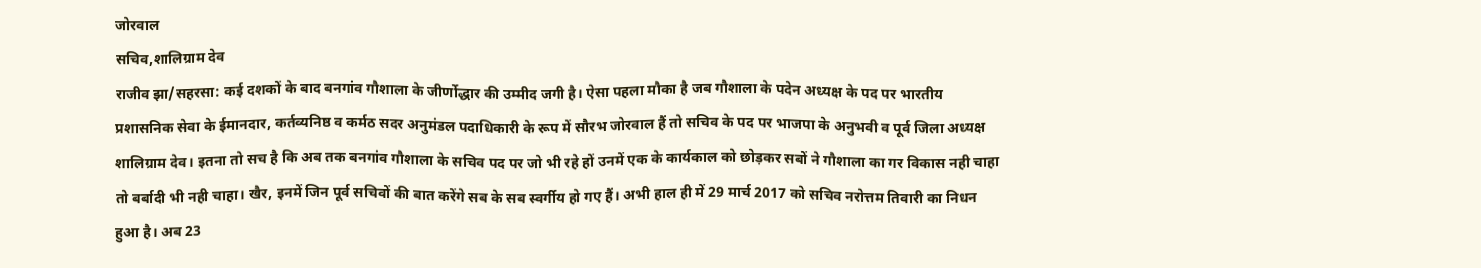जोरवाल
सचिव,शालिग्राम देव
राजीव झा/सहरसा: कई दशकों के बाद बनगांव गौशाला के जीर्णोद्धार की उम्मीद जगी है। ऐसा पहला मौका है जब गौशाला के पदेन अध्यक्ष के पद पर भारतीय प्रशासनिक सेवा के ईमानदार, कर्तव्यनिष्ठ व कर्मठ सदर अनुमंडल पदाधिकारी के रूप में सौरभ जोरवाल हैं तो सचिव के पद पर भाजपा के अनुभवी व पूर्व जिला अध्यक्ष शालिग्राम देव। इतना तो सच है कि अब तक बनगांव गौशाला के सचिव पद पर जो भी रहे हों उनमें एक के कार्यकाल को छोड़कर सबों ने गौशाला का गर विकास नही चाहा तो बर्बादी भी नही चाहा। खैर, इनमें जिन पूर्व सचिवों की बात करेंगे सब के सब स्वर्गीय हो गए हैं। अभी हाल ही में 29 मार्च 2017 को सचिव नरोत्तम तिवारी का निधन हुआ है। अब 23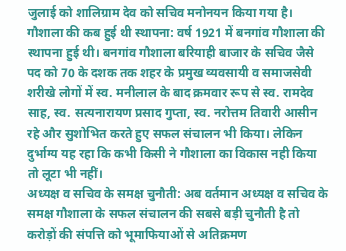जुलाई को शालिग्राम देव को सचिव मनोनयन किया गया है।
गौशाला की कब हुई थी स्थापना: वर्ष 1921 में बनगांव गौशाला की स्थापना हुई थी। बनगांव गौशाला बरियाही बाजार के सचिव जैसे पद को 70 के दशक तक शहर के प्रमुख व्यवसायी व समाजसेवी शरीखे लोगों में स्व. मनीलाल के बाद क्रमवार रूप से स्व. रामदेव साह, स्व. सत्यनारायण प्रसाद गुप्ता, स्व. नरोत्तम तिवारी आसीन रहे और सुशोभित करते हुए सफल संचालन भी किया। लेकिन दुर्भाग्य यह रहा कि कभी किसी ने गौशाला का विकास नही किया तो लूटा भी नहीं।
अध्यक्ष व सचिव के समक्ष चुनौती: अब वर्तमान अध्यक्ष व सचिव के समक्ष गौशाला के सफल संचालन की सबसे बड़ी चुनौती है तो करोड़ों की संपत्ति को भूमाफियाओं से अतिक्रमण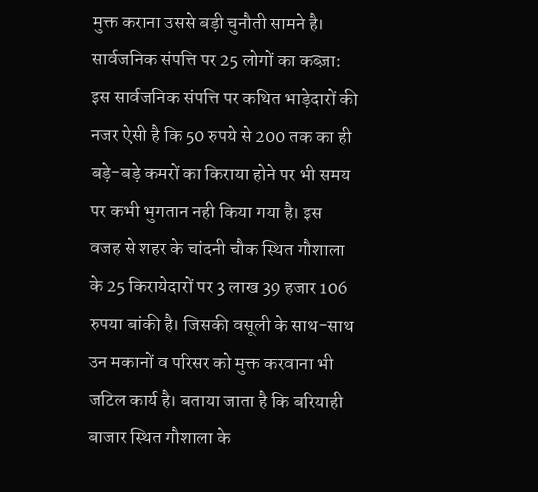मुक्त कराना उससे बड़ी चुनौती सामने है।
सार्वजनिक संपत्ति पर 25 लोगों का कब्ज़ा: इस सार्वजनिक संपत्ति पर कथित भाड़ेदारों की नजर ऐसी है कि 50 रुपये से 200 तक का ही बड़े-बड़े कमरों का किराया होने पर भी समय पर कभी भुगतान नही किया गया है। इस वजह से शहर के चांदनी चौक स्थित गौशाला के 25 किरायेदारों पर 3 लाख 39 हजार 106 रुपया बांकी है। जिसकी वसूली के साथ-साथ उन मकानों व परिसर को मुक्त करवाना भी जटिल कार्य है। बताया जाता है कि बरियाही बाजार स्थित गौशाला के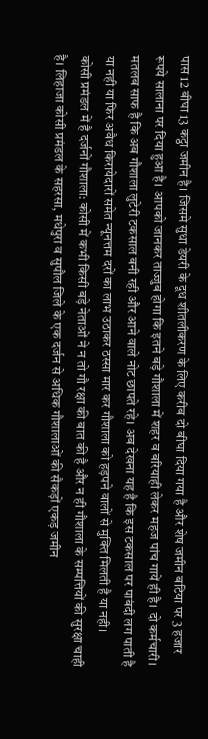पास 12 बीघा 13 कट्ठा जमीन है। जिसमे सुधा डेयरी के दूध शीतलीकरण के लिए करीब दो बीघा दिया गया है और शेष जमीन बटिया पर 3 हजार रूपये सालाना पर दिया हुआ है। आपको जानकर ताज्जुब होगा कि इतने बड़े गौशाला में शहर व बरियाही लेकर महज पांच गायें ही है। दो कर्मचारी। मतलब साफ है कि अब गौशाला लुटेरी टकसाल बनी रही और आने वाले नोट छापते रहे। अब देखना यह है कि इस टकसाल पर पाबंदी लग पाती है या नही या फिर अवैध किरायेदारों समेत न्यूनत्तम दरों का लाभ उठाकर ठस्सा मार कर गौशाला को हड़पने वालों से मुक्ति मिलती है या नही।
कोसी प्रमंडल में है दर्जनों गौशाला: कोसी में कभी किसी बड़े नेताओं ने न तो गौ रक्षा की बात की है और न ही गौशाला के सम्पत्तियों की सुरक्षा चाही है। लिहाजा कोसी प्रमंडल के सहरसा, मधेपुरा व सुपौल जिले के एक दर्जन से अधिक गौशालाओं की सैकड़ों एकड़ जमीन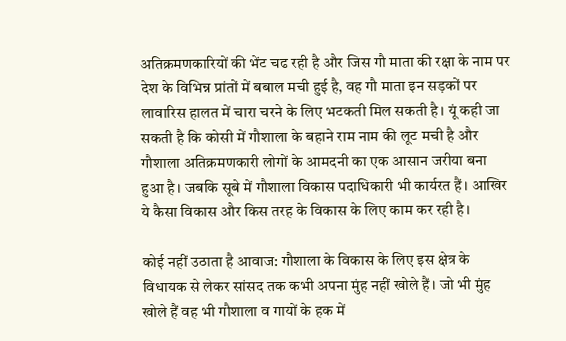अतिक्रमणकारियों की भेंट चढ रही है और जिस गौ माता की रक्षा के नाम पर देश के विभिन्न प्रांतों में बबाल मची हुई है, वह गौ माता इन सड़कों पर लावारिस हालत में चारा चरने के लिए भटकती मिल सकती है। यूं कही जा सकती है कि कोसी में गौशाला के बहाने राम नाम की लूट मची है और गौशाला अतिक्रमणकारी लोगों के आमदनी का एक आसान जरीया बना हुआ है। जबकि सूबे में गौशाला विकास पदाधिकारी भी कार्यरत हैं। आखिर ये कैसा विकास और किस तरह के विकास के लिए काम कर रही है।

कोई नहीं उठाता है आवाज: गौशाला के विकास के लिए इस क्षेत्र के विधायक से लेकर सांसद तक कभी अपना मुंह नहीं खोले हैं। जो भी मुंह खोले हैं वह भी गौशाला व गायों के हक में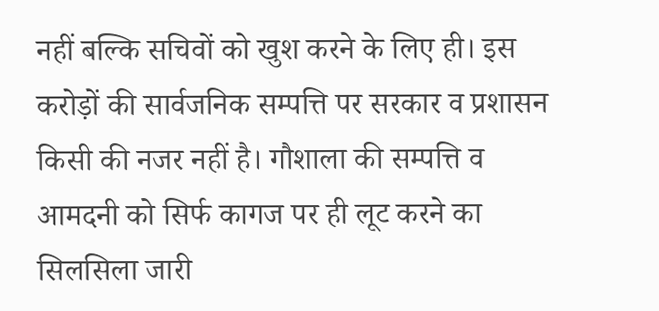नहीं बल्कि सचिवों को खुश करने के लिए ही। इस करोड़ों की सार्वजनिक सम्पत्ति पर सरकार व प्रशासन किसी की नजर नहीं है। गौशाला की सम्पत्ति व आमदनी को सिर्फ कागज पर ही लूट करने का सिलसिला जारी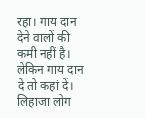रहा। गाय दान देने वालों की कमी नहीं है। लेकिन गाय दान दे तो कहां दें। लिहाजा लोग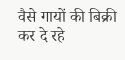वैसे गायों की बिक्री कर दे रहे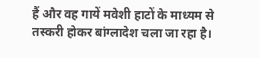हैं और वह गायें मवेशी हाटों के माध्यम से तस्करी होकर बांग्लादेश चला जा रहा है।